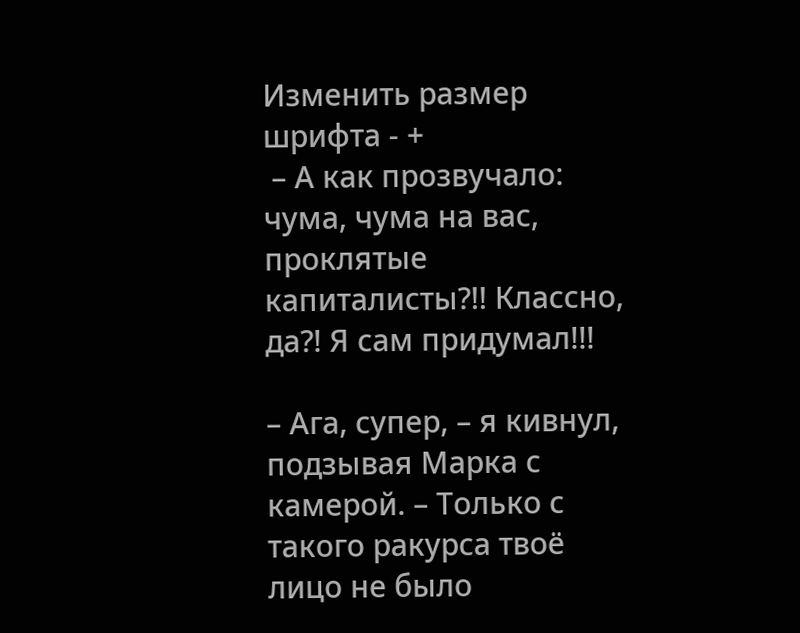Изменить размер шрифта - +
 – А как прозвучало: чума, чума на вас, проклятые капиталисты?!! Классно, да?! Я сам придумал!!!

– Ага, супер, – я кивнул, подзывая Марка с камерой. – Только с такого ракурса твоё лицо не было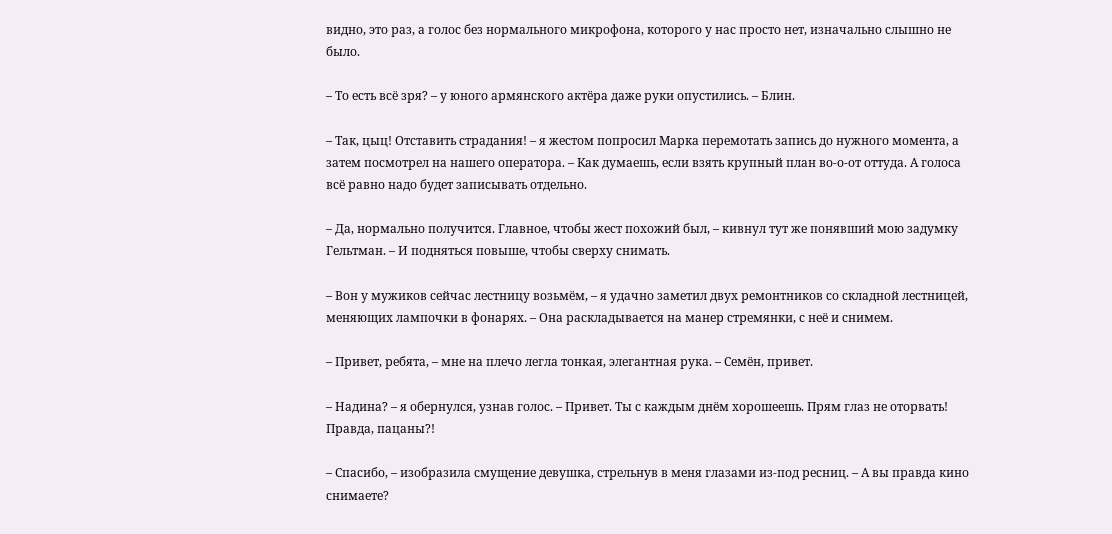видно, это раз, а голос без нормального микрофона, которого у нас просто нет, изначально слышно не было.

– То есть всё зря? – у юного армянского актёра даже руки опустились. – Блин.

– Так, цыц! Отставить страдания! – я жестом попросил Марка перемотать запись до нужного момента, а затем посмотрел на нашего оператора. – Как думаешь, если взять крупный план во-о-от оттуда. А голоса всё равно надо будет записывать отдельно.

– Да, нормально получится. Главное, чтобы жест похожий был, – кивнул тут же понявший мою задумку Гельтман. – И подняться повыше, чтобы сверху снимать.

– Вон у мужиков сейчас лестницу возьмём, – я удачно заметил двух ремонтников со складной лестницей, меняющих лампочки в фонарях. – Она раскладывается на манер стремянки, с неё и снимем.

– Привет, ребята, – мне на плечо легла тонкая, элегантная рука. – Семён, привет.

– Надина? – я обернулся, узнав голос. – Привет. Ты с каждым днём хорошеешь. Прям глаз не оторвать! Правда, пацаны?!

– Спасибо, – изобразила смущение девушка, стрельнув в меня глазами из-под ресниц. – А вы правда кино снимаете?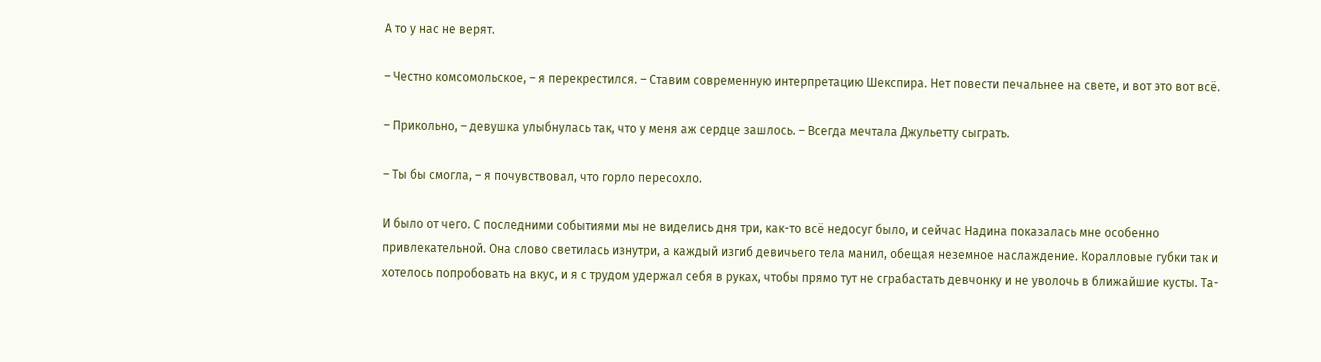А то у нас не верят.

– Честно комсомольское, – я перекрестился. – Ставим современную интерпретацию Шекспира. Нет повести печальнее на свете, и вот это вот всё.

– Прикольно, – девушка улыбнулась так, что у меня аж сердце зашлось. – Всегда мечтала Джульетту сыграть.

– Ты бы смогла, – я почувствовал, что горло пересохло.

И было от чего. С последними событиями мы не виделись дня три, как-то всё недосуг было, и сейчас Надина показалась мне особенно привлекательной. Она слово светилась изнутри, а каждый изгиб девичьего тела манил, обещая неземное наслаждение. Коралловые губки так и хотелось попробовать на вкус, и я с трудом удержал себя в руках, чтобы прямо тут не сграбастать девчонку и не уволочь в ближайшие кусты. Та-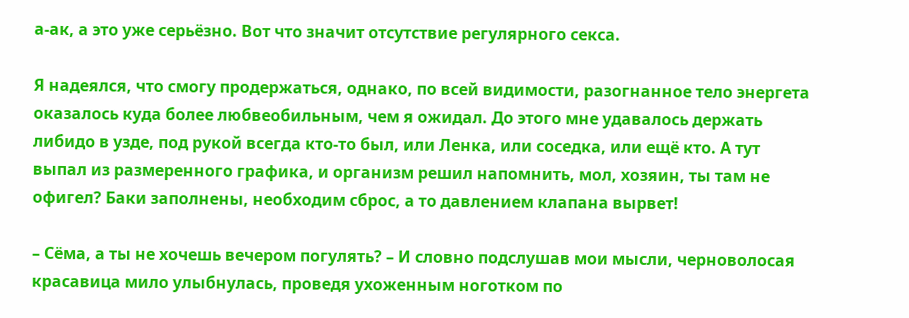а-ак, а это уже серьёзно. Вот что значит отсутствие регулярного секса.

Я надеялся, что смогу продержаться, однако, по всей видимости, разогнанное тело энергета оказалось куда более любвеобильным, чем я ожидал. До этого мне удавалось держать либидо в узде, под рукой всегда кто-то был, или Ленка, или соседка, или ещё кто. А тут выпал из размеренного графика, и организм решил напомнить, мол, хозяин, ты там не офигел? Баки заполнены, необходим сброс, а то давлением клапана вырвет!

– Сёма, а ты не хочешь вечером погулять? – И словно подслушав мои мысли, черноволосая красавица мило улыбнулась, проведя ухоженным ноготком по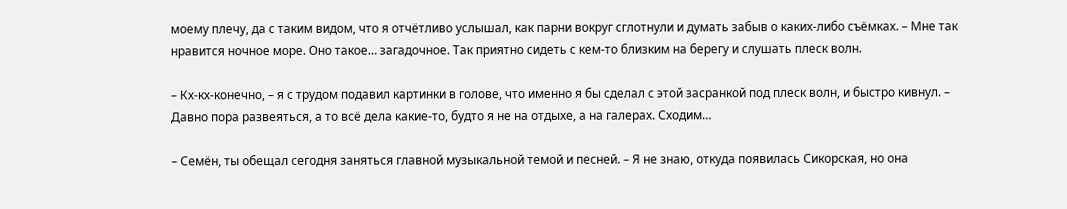моему плечу, да с таким видом, что я отчётливо услышал, как парни вокруг сглотнули и думать забыв о каких-либо съёмках. – Мне так нравится ночное море. Оно такое… загадочное. Так приятно сидеть с кем-то близким на берегу и слушать плеск волн.

– Кх-кх-конечно, – я с трудом подавил картинки в голове, что именно я бы сделал с этой засранкой под плеск волн, и быстро кивнул. – Давно пора развеяться, а то всё дела какие-то, будто я не на отдыхе, а на галерах. Сходим…

– Семён, ты обещал сегодня заняться главной музыкальной темой и песней. – Я не знаю, откуда появилась Сикорская, но она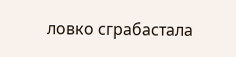ловко сграбастала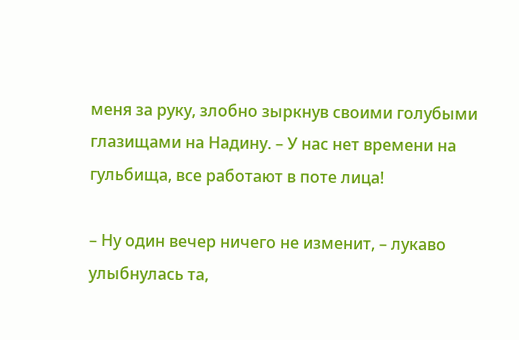меня за руку, злобно зыркнув своими голубыми глазищами на Надину. – У нас нет времени на гульбища, все работают в поте лица!

– Ну один вечер ничего не изменит, – лукаво улыбнулась та,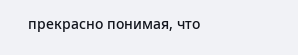прекрасно понимая, что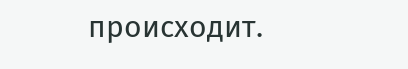происходит.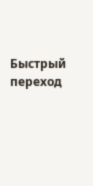Быстрый переход